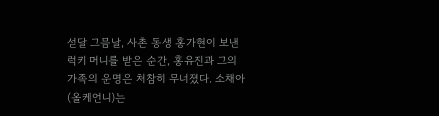섣달 그믐날, 사촌 동생 홍가현이 보낸 럭키 머니를 받은 순간, 홍유진과 그의 가족의 운명은 처참히 무너졌다. 소채아(올케언니)는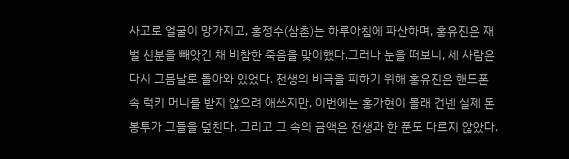사고로 얼굴이 망가지고, 홍정수(삼촌)는 하루아침에 파산하며, 홍유진은 재벌 신분을 빼앗긴 채 비참한 죽음을 맞이했다.그러나 눈을 떠보니, 세 사람은 다시 그믐날로 돌아와 있었다. 전생의 비극을 피하기 위해 홍유진은 핸드폰 속 럭키 머니를 받지 않으려 애쓰지만, 이번에는 홍가현이 몰래 건넨 실제 돈봉투가 그들을 덮친다. 그리고 그 속의 금액은 전생과 한 푼도 다르지 않았다.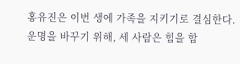홍유진은 이번 생에 가족을 지키기로 결심한다. 운명을 바꾸기 위해, 세 사람은 힘을 합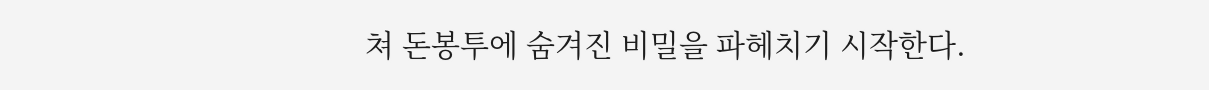쳐 돈봉투에 숨겨진 비밀을 파헤치기 시작한다.